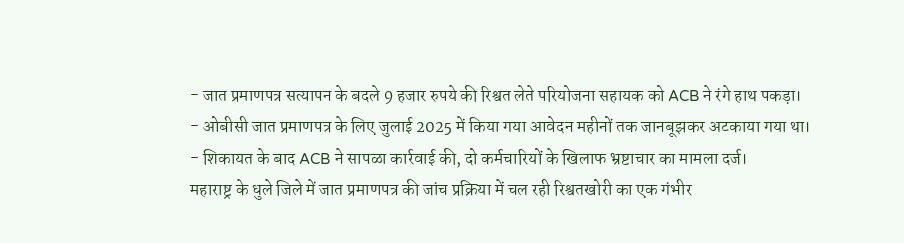- जात प्रमाणपत्र सत्यापन के बदले 9 हजार रुपये की रिश्वत लेते परियोजना सहायक को ACB ने रंगे हाथ पकड़ा।
- ओबीसी जात प्रमाणपत्र के लिए जुलाई 2025 में किया गया आवेदन महीनों तक जानबूझकर अटकाया गया था।
- शिकायत के बाद ACB ने सापळा कार्रवाई की, दो कर्मचारियों के खिलाफ भ्रष्टाचार का मामला दर्ज।
महाराष्ट्र के धुले जिले में जात प्रमाणपत्र की जांच प्रक्रिया में चल रही रिश्वतखोरी का एक गंभीर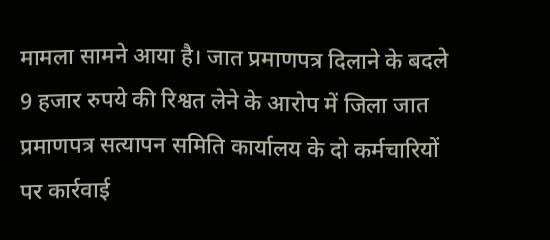मामला सामने आया है। जात प्रमाणपत्र दिलाने के बदले 9 हजार रुपये की रिश्वत लेने के आरोप में जिला जात प्रमाणपत्र सत्यापन समिति कार्यालय के दो कर्मचारियों पर कार्रवाई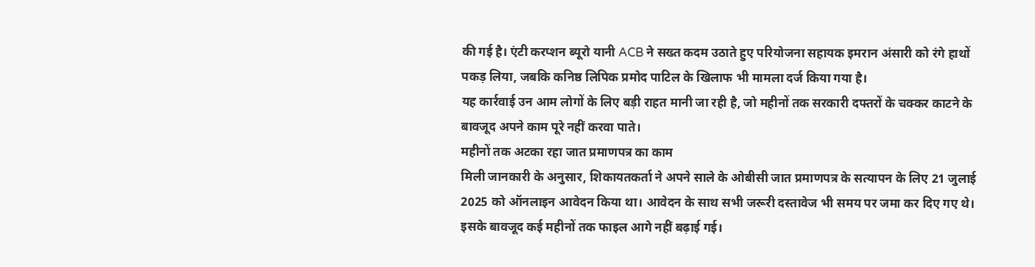की गई है। एंटी करप्शन ब्यूरो यानी ACB ने सख्त कदम उठाते हुए परियोजना सहायक इमरान अंसारी को रंगे हाथों पकड़ लिया, जबकि कनिष्ठ लिपिक प्रमोद पाटिल के खिलाफ भी मामला दर्ज किया गया है।
यह कार्रवाई उन आम लोगों के लिए बड़ी राहत मानी जा रही है, जो महीनों तक सरकारी दफ्तरों के चक्कर काटने के बावजूद अपने काम पूरे नहीं करवा पाते।
महीनों तक अटका रहा जात प्रमाणपत्र का काम
मिली जानकारी के अनुसार, शिकायतकर्ता ने अपने साले के ओबीसी जात प्रमाणपत्र के सत्यापन के लिए 21 जुलाई 2025 को ऑनलाइन आवेदन किया था। आवेदन के साथ सभी जरूरी दस्तावेज भी समय पर जमा कर दिए गए थे। इसके बावजूद कई महीनों तक फाइल आगे नहीं बढ़ाई गई।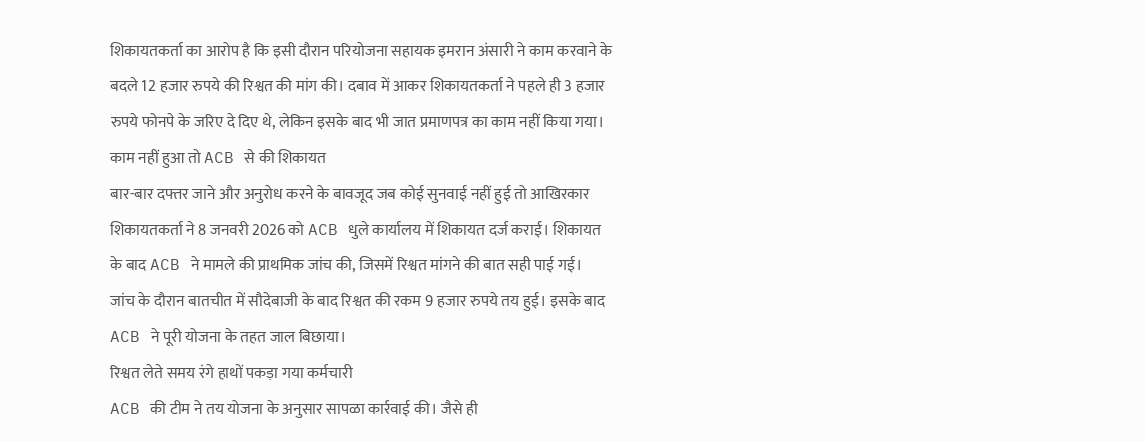शिकायतकर्ता का आरोप है कि इसी दौरान परियोजना सहायक इमरान अंसारी ने काम करवाने के बदले 12 हजार रुपये की रिश्वत की मांग की। दबाव में आकर शिकायतकर्ता ने पहले ही 3 हजार रुपये फोनपे के जरिए दे दिए थे, लेकिन इसके बाद भी जात प्रमाणपत्र का काम नहीं किया गया।
काम नहीं हुआ तो ACB से की शिकायत
बार-बार दफ्तर जाने और अनुरोध करने के बावजूद जब कोई सुनवाई नहीं हुई तो आखिरकार शिकायतकर्ता ने 8 जनवरी 2026 को ACB धुले कार्यालय में शिकायत दर्ज कराई। शिकायत के बाद ACB ने मामले की प्राथमिक जांच की, जिसमें रिश्वत मांगने की बात सही पाई गई।
जांच के दौरान बातचीत में सौदेबाजी के बाद रिश्वत की रकम 9 हजार रुपये तय हुई। इसके बाद ACB ने पूरी योजना के तहत जाल बिछाया।
रिश्वत लेते समय रंगे हाथों पकड़ा गया कर्मचारी
ACB की टीम ने तय योजना के अनुसार सापळा कार्रवाई की। जैसे ही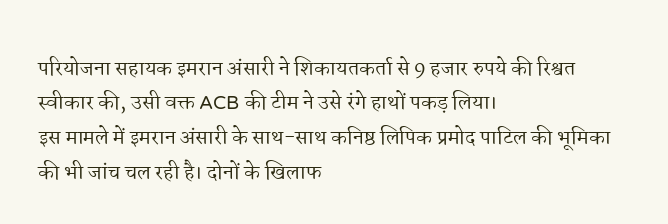परियोजना सहायक इमरान अंसारी ने शिकायतकर्ता से 9 हजार रुपये की रिश्वत स्वीकार की, उसी वक्त ACB की टीम ने उसे रंगे हाथों पकड़ लिया।
इस मामले में इमरान अंसारी के साथ-साथ कनिष्ठ लिपिक प्रमोद पाटिल की भूमिका की भी जांच चल रही है। दोनों के खिलाफ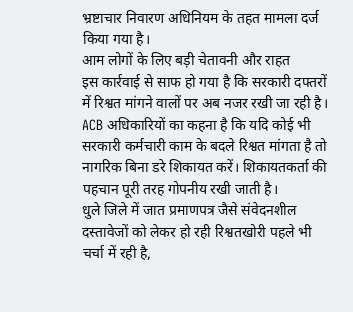भ्रष्टाचार निवारण अधिनियम के तहत मामला दर्ज किया गया है।
आम लोगों के लिए बड़ी चेतावनी और राहत
इस कार्रवाई से साफ हो गया है कि सरकारी दफ्तरों में रिश्वत मांगने वालों पर अब नजर रखी जा रही है। ACB अधिकारियों का कहना है कि यदि कोई भी सरकारी कर्मचारी काम के बदले रिश्वत मांगता है तो नागरिक बिना डरे शिकायत करें। शिकायतकर्ता की पहचान पूरी तरह गोपनीय रखी जाती है।
धुले जिले में जात प्रमाणपत्र जैसे संवेदनशील दस्तावेजों को लेकर हो रही रिश्वतखोरी पहले भी चर्चा में रही है,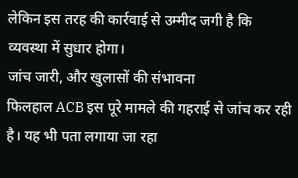लेकिन इस तरह की कार्रवाई से उम्मीद जगी है कि व्यवस्था में सुधार होगा।
जांच जारी, और खुलासों की संभावना
फिलहाल ACB इस पूरे मामले की गहराई से जांच कर रही है। यह भी पता लगाया जा रहा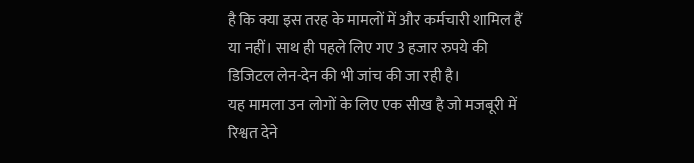है कि क्या इस तरह के मामलों में और कर्मचारी शामिल हैं या नहीं। साथ ही पहले लिए गए 3 हजार रुपये की डिजिटल लेन-देन की भी जांच की जा रही है।
यह मामला उन लोगों के लिए एक सीख है जो मजबूरी में रिश्वत देने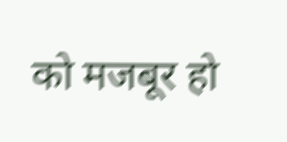को मजबूर हो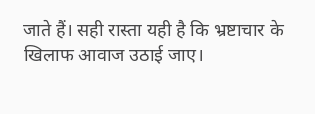जाते हैं। सही रास्ता यही है कि भ्रष्टाचार के खिलाफ आवाज उठाई जाए।